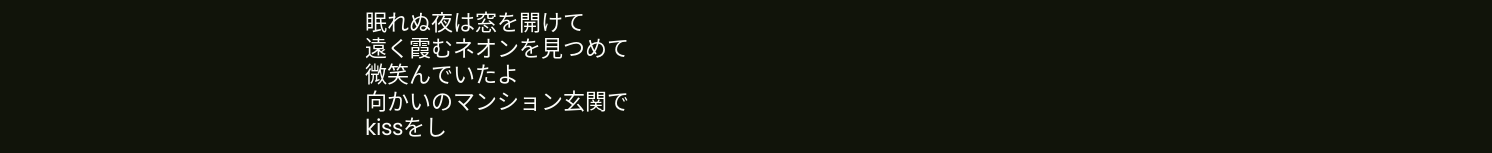眠れぬ夜は窓を開けて
遠く霞むネオンを見つめて
微笑んでいたよ
向かいのマンション玄関で
kissをし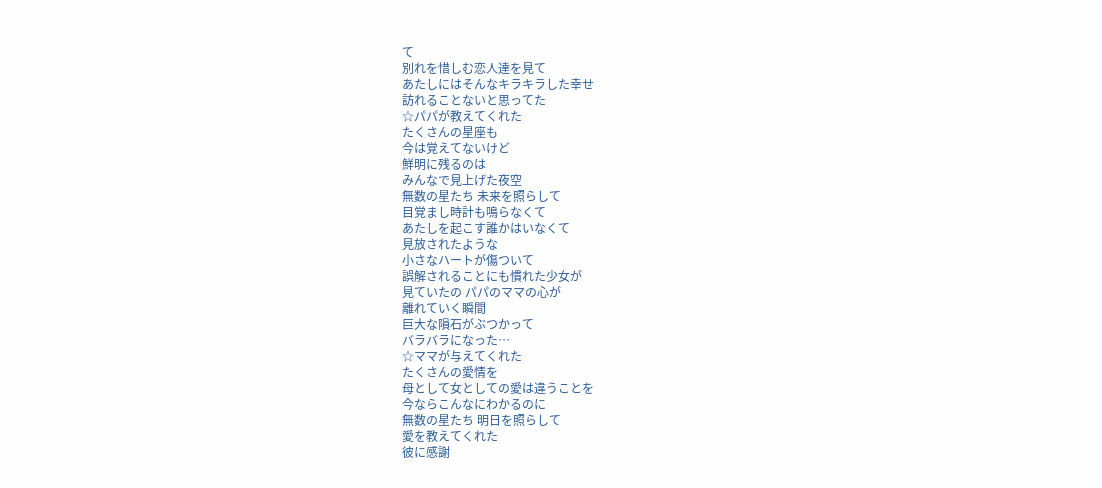て
別れを惜しむ恋人達を見て
あたしにはそんなキラキラした幸せ
訪れることないと思ってた
☆パパが教えてくれた
たくさんの星座も
今は覚えてないけど
鮮明に残るのは
みんなで見上げた夜空
無数の星たち 未来を照らして
目覚まし時計も鳴らなくて
あたしを起こす誰かはいなくて
見放されたような
小さなハートが傷ついて
誤解されることにも慣れた少女が
見ていたの パパのママの心が
離れていく瞬間
巨大な隕石がぶつかって
バラバラになった…
☆ママが与えてくれた
たくさんの愛情を
母として女としての愛は違うことを
今ならこんなにわかるのに
無数の星たち 明日を照らして
愛を教えてくれた
彼に感謝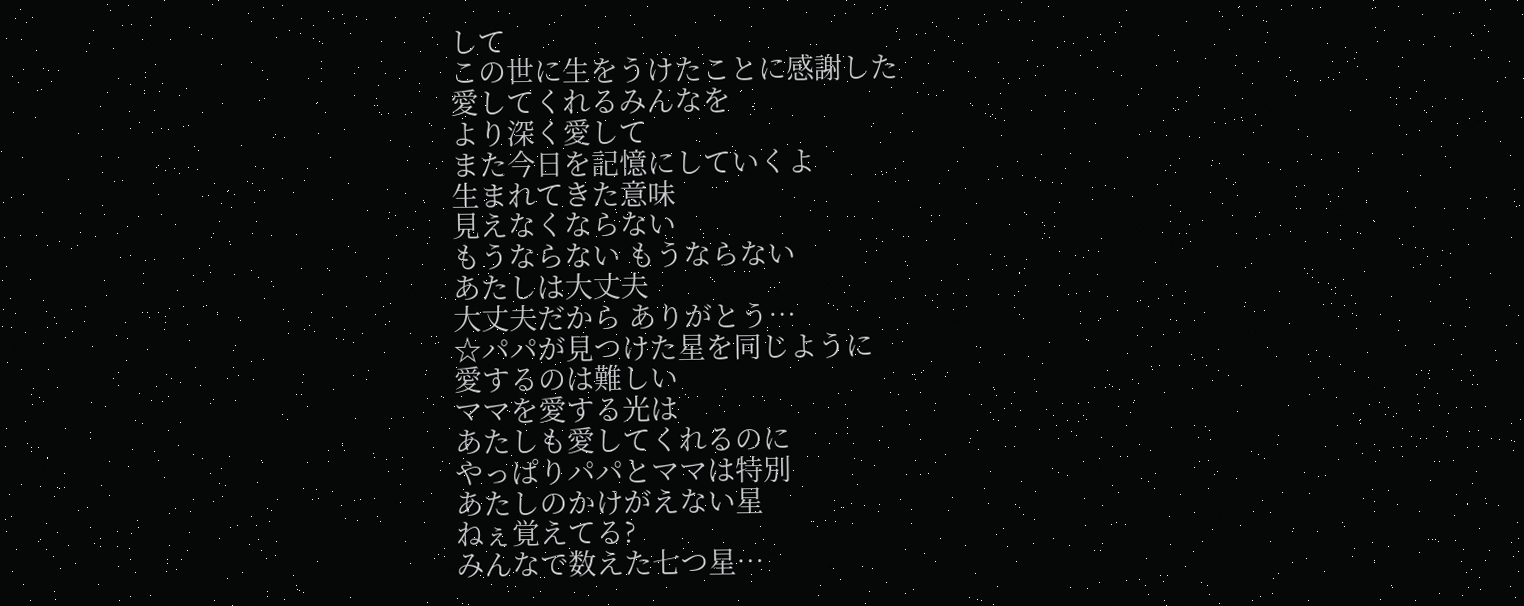して
この世に生をうけたことに感謝した
愛してくれるみんなを
より深く愛して
また今日を記憶にしていくよ
生まれてきた意味
見えなくならない
もうならない もうならない
あたしは大丈夫
大丈夫だから ありがとう…
☆パパが見つけた星を同じように
愛するのは難しい
ママを愛する光は
あたしも愛してくれるのに
やっぱりパパとママは特別
あたしのかけがえない星
ねぇ覚えてる?
みんなで数えた七つ星…